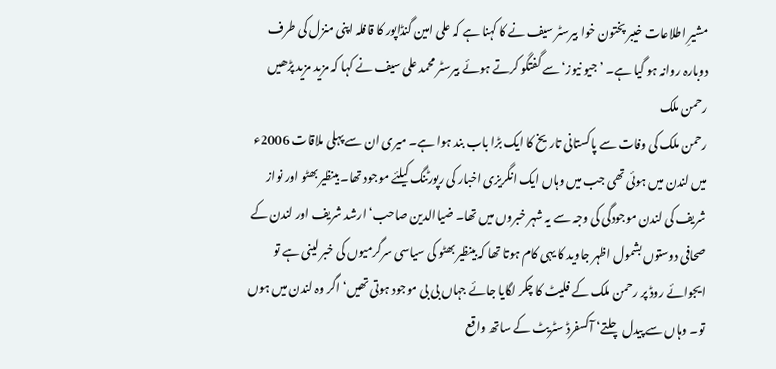مشیرِ اطلاعات خیبر پختون خوا بیرسٹر سیف نے کا کہنا ہے کہ علی امین گنڈاپور کا قافلہ اپنی منزل کی طرف دوبارہ روانہ ہو گیا ہے۔ ’جیو نیوز‘ سے گفتگو کرتے ہوئے بیرسٹر محمد علی سیف نے کہا کہ مزید مزید پڑھیں
رحمن ملک
رحمن ملک کی وفات سے پاکستانی تاریخ کا ایک بڑا باب بند ہوا ہے۔ میری ان سے پہلی ملاقات 2006ء میں لندن میں ہوئی تھی جب میں وہاں ایک انگریزی اخبار کی رپورٹنگ کیلئے موجود تھا۔ بینظیر بھٹو اور نواز شریف کی لندن موجودگی کی وجہ سے یہ شہر خبروں میں تھا۔ ضیاالدین صاحب‘ ارشد شریف اور لندن کے صحافی دوستوں بشمول اظہر جاوید کا یہی کام ہوتا تھا کہ بینظیر بھٹو کی سیاسی سرگرمیوں کی خبر لینی ہے تو ایجوائے روڈ پر رحمن ملک کے فلیٹ کا چکر لگایا جائے جہاں بی بی موجود ہوتی تھیں‘ اگر وہ لندن میں ہوں تو۔ وہاں سے پیدل چلتے‘ آکسفرڈ سٹریٹ کے ساتھ واقع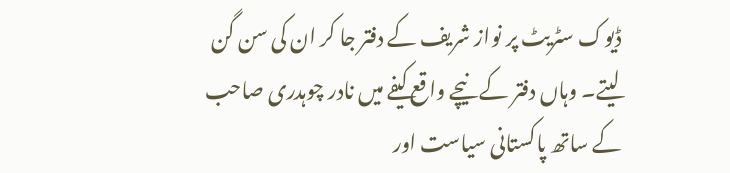ڈیوک سٹریٹ پر نواز شریف کے دفتر جا کر ان کی سن گن لیتے۔ وہاں دفتر کے نیچے واقع کیفے میں نادر چوہدری صاحب کے ساتھ پاکستانی سیاست اور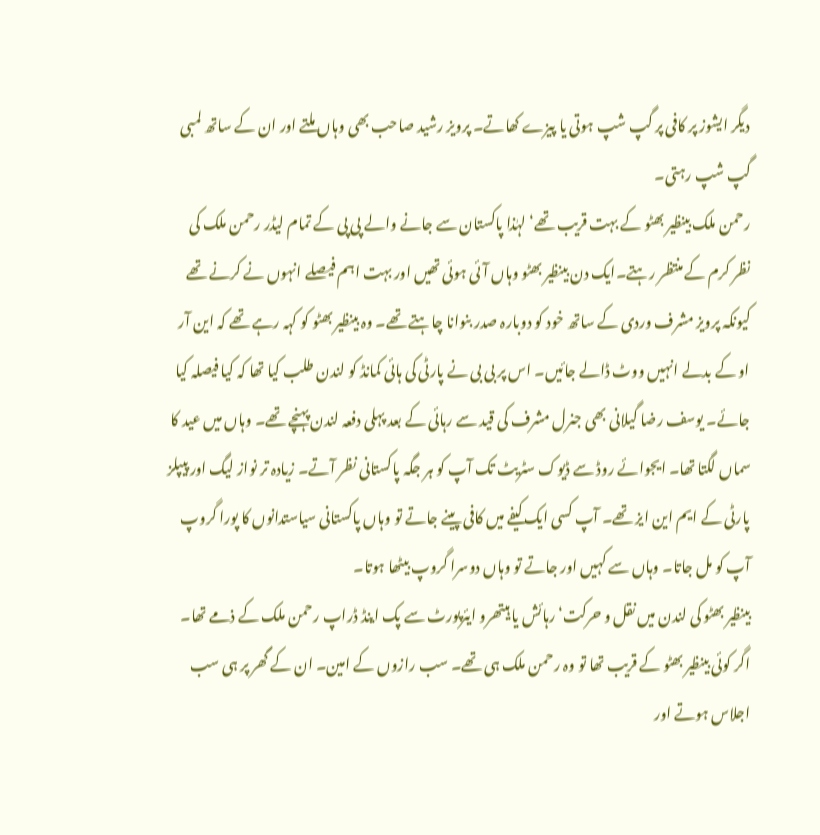دیگر ایشوز پر کافی پر گپ شپ ہوتی یا پیزے کھاتے۔ پرویز رشید صاحب بھی وہاں ملتے اور ان کے ساتھ لمبی گپ شپ رہتی۔
رحمن ملک بینظیر بھٹو کے بہت قریب تھے‘ لہٰذا پاکستان سے جانے والے پی پی کے تمام لیڈر رحمن ملک کی نظر کرم کے منتظر رہتے۔ایک دن بینظیر بھٹو وہاں آئی ہوئی تھیں اور بہت اہم فیصلے انہوں نے کرنے تھے کیونکہ پرویز مشرف وردی کے ساتھ خود کو دوبارہ صدر بنوانا چاہتے تھے۔ وہ بینظیر بھٹو کو کہہ رہے تھے کہ این آر او کے بدلے انہیں ووٹ ڈالے جائیں۔ اس پر بی بی نے پارٹی کی ہائی کمانڈ کو لندن طلب کیا تھا کہ کیا فیصلہ کیا جائے۔ یوسف رضا گیلانی بھی جنرل مشرف کی قید سے رہائی کے بعد پہلی دفعہ لندن پہنچے تھے۔ وہاں میں عید کا سماں لگتا تھا۔ ایجوائے روڈ سے ڈیوک سٹریٹ تک آپ کو ہر جگہ پاکستانی نظر آتے۔ زیادہ تر نواز لیگ اور پیپلز پارٹی کے ایم این ایز تھے۔ آپ کسی ایک کیفے میں کافی پینے جاتے تو وہاں پاکستانی سیاستدانوں کا پورا گروپ آپ کو مل جاتا۔ وہاں سے کہیں اور جاتے تو وہاں دوسرا گروپ بیٹھا ہوتا۔
بینظیر بھٹو کی لندن میں نقل و حرکت‘رہائش یا ہیتھرو ایئرپورٹ سے پک اینڈ ڈراپ رحمن ملک کے ذمے تھا۔ اگر کوئی بینظیر بھٹو کے قریب تھا تو وہ رحمن ملک ہی تھے۔ سب رازوں کے امین۔ ان کے گھر پر ہی سب اجلاس ہوتے اور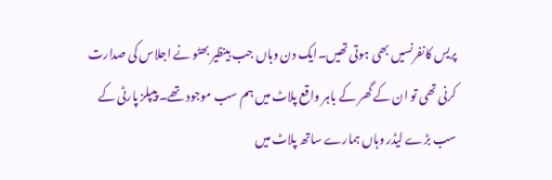پریس کانفرنسیں بھی ہوتی تھیں۔ایک دن وہاں جب بینظیر بھٹو نے اجلاس کی صدارت کرنی تھی تو ان کے گھر کے باہر واقع پلاٹ میں ہم سب موجود تھے۔ پیپلز پارٹی کے سب بڑے لیڈر وہاں ہمارے ساتھ پلاٹ میں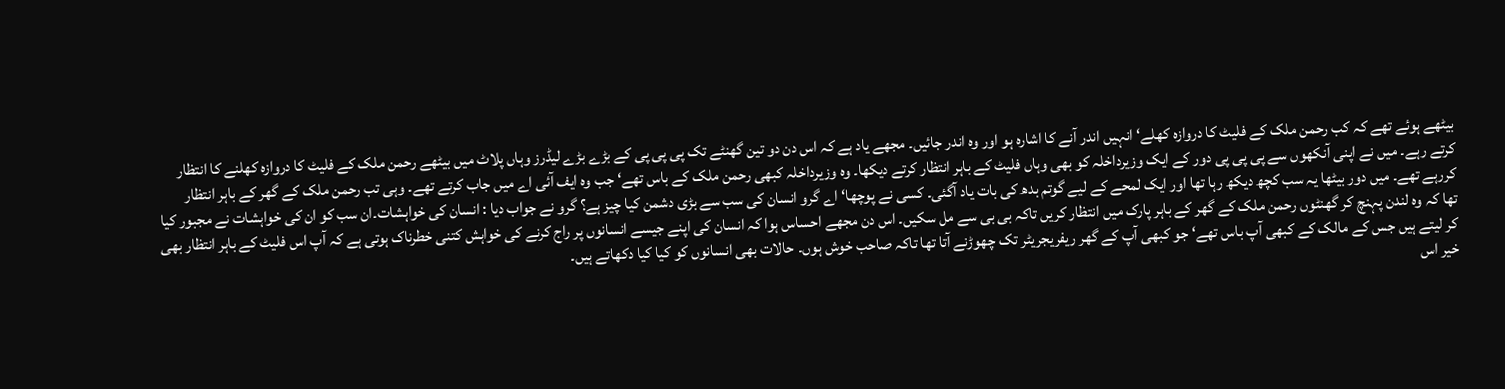بیٹھے ہوئے تھے کہ کب رحمن ملک کے فلیٹ کا دروازہ کھلے‘ انہیں اندر آنے کا اشارہ ہو اور وہ اندر جائیں۔ مجھے یاد ہے کہ اس دن دو تین گھنٹے تک پی پی پی کے بڑے بڑے لیڈرز وہاں پلاٹ میں بیٹھے رحمن ملک کے فلیٹ کا دروازہ کھلنے کا انتظار کرتے رہے۔ میں نے اپنی آنکھوں سے پی پی پی دور کے ایک وزیرداخلہ کو بھی وہاں فلیٹ کے باہر انتظار کرتے دیکھا۔ وہ وزیرداخلہ کبھی رحمن ملک کے باس تھے‘ جب وہ ایف آئی اے میں جاب کرتے تھے۔ وہی تب رحمن ملک کے گھر کے باہر انتظار کررہے تھے۔ میں دور بیٹھا یہ سب کچھ دیکھ رہا تھا اور ایک لمحے کے لیے گوتم بدھ کی بات یاد آگئی۔ کسی نے پوچھا‘ اے گرو انسان کی سب سے بڑی دشمن کیا چیز ہے؟ گرو نے جواب دیا : انسان کی خواہشات۔ان سب کو ان کی خواہشات نے مجبور کیا تھا کہ وہ لندن پہنچ کر گھنٹوں رحمن ملک کے گھر کے باہر پارک میں انتظار کریں تاکہ بی بی سے مل سکیں۔ اس دن مجھے احساس ہوا کہ انسان کی اپنے جیسے انسانوں پر راج کرنے کی خواہش کتنی خطرناک ہوتی ہے کہ آپ اس فلیٹ کے باہر انتظار بھی کر لیتے ہیں جس کے مالک کے کبھی آپ باس تھے‘ جو کبھی آپ کے گھر ریفریجریٹر تک چھوڑنے آتا تھا تاکہ صاحب خوش ہوں۔ حالات بھی انسانوں کو کیا کیا دکھاتے ہیں۔
خیر اس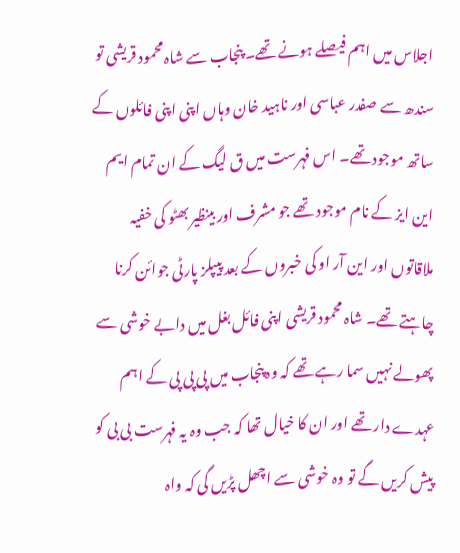اجلاس میں اہم فیصلے ہونے تھے۔ پنجاب سے شاہ محمود قریشی تو سندھ سے صفدر عباسی اور ناہید خان وہاں اپنی اپنی فائلوں کے ساتھ موجود تھے۔ اس فہرست میں ق لیگ کے ان تمام ایم این ایز کے نام موجود تھے جو مشرف اور بینظیر بھٹو کی خفیہ ملاقاتوں اور این آر او کی خبروں کے بعد پیپلز پارٹی جوائن کرنا چاہتے تھے۔ شاہ محمود قریشی اپنی فائل بغل میں دابے خوشی سے پھولے نہیں سما رہے تھے کہ وہ پنجاب میں پی پی پی کے اہم عہدے دار تھے اور ان کا خیال تھا کہ جب وہ یہ فہرست بی بی کو پیش کریں گے تو وہ خوشی سے اچھل پڑیں گی کہ واہ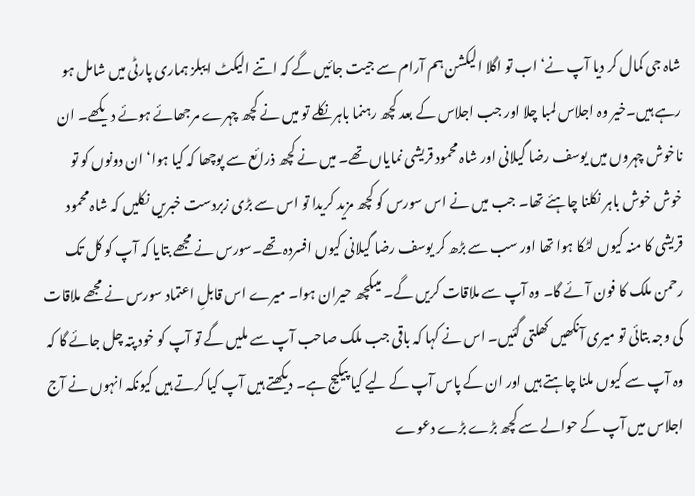شاہ جی کمال کر دیا آپ نے‘ اب تو اگلا الیکشن ہم آرام سے جیت جائیں گے کہ اتنے الیکٹ ایبلز ہماری پارٹی میں شامل ہو رہے ہیں۔خیر وہ اجلاس لمبا چلا اور جب اجلاس کے بعد کچھ رہنما باہر نکلے تو میں نے کچھ چہرے مرجھائے ہوئے دیکھے۔ ان ناخوش چہروں میں یوسف رضا گیلانی اور شاہ محمود قریشی نمایاں تھے۔ میں نے کچھ ذرائع سے پوچھا کہ کیا ہوا‘ ان دونوں کو تو خوش خوش باہر نکلنا چاہئے تھا۔ جب میں نے اس سورس کو کچھ مزید کریدا تو اس سے بڑی زبردست خبریں نکلیں کہ شاہ محمود قریشی کا منہ کیوں لٹکا ہوا تھا اور سب سے بڑھ کر یوسف رضا گیلانی کیوں افسردہ تھے۔سورس نے مجھے بتایا کہ آپ کو کل تک رحمن ملک کا فون آئے گا۔ وہ آپ سے ملاقات کریں گے۔ میںکچھ حیران ہوا۔ میرے اس قابلِ اعتماد سورس نے مجھے ملاقات کی وجہ بتائی تو میری آنکھیں کھلتی گئیں۔ اس نے کہا کہ باقی جب ملک صاحب آپ سے ملیں گے تو آپ کو خود پتہ چل جائے گا کہ وہ آپ سے کیوں ملنا چاہتے ہیں اور ان کے پاس آپ کے لیے کیا پیکیج ہے۔ دیکھتے ہیں آپ کیا کرتے ہیں کیونکہ انہوں نے آج اجلاس میں آپ کے حوالے سے کچھ بڑے بڑے دعوے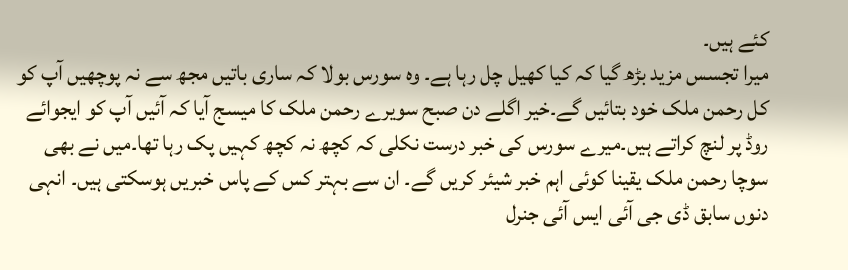کئے ہیں۔
میرا تجسس مزید بڑھ گیا کہ کیا کھیل چل رہا ہے۔ وہ سورس بولا کہ ساری باتیں مجھ سے نہ پوچھیں آپ کو کل رحمن ملک خود بتائیں گے۔خیر اگلے دن صبح سویرے رحمن ملک کا میسج آیا کہ آئیں آپ کو ایجوائے روڈ پر لنچ کراتے ہیں۔میرے سورس کی خبر درست نکلی کہ کچھ نہ کچھ کہیں پک رہا تھا۔میں نے بھی سوچا رحمن ملک یقینا کوئی اہم خبر شیئر کریں گے۔ ان سے بہتر کس کے پاس خبریں ہوسکتی ہیں۔ انہی دنوں سابق ڈی جی آئی ایس آئی جنرل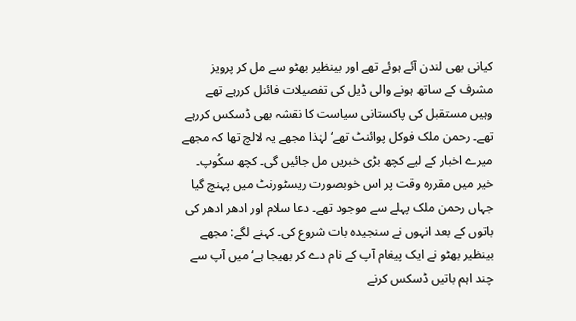کیانی بھی لندن آئے ہوئے تھے اور بینظیر بھٹو سے مل کر پرویز مشرف کے ساتھ ہونے والی ڈیل کی تفصیلات فائنل کررہے تھے وہیں مستقبل کی پاکستانی سیاست کا نقشہ بھی ڈسکس کررہے تھے۔ رحمن ملک فوکل پوائنٹ تھے‘ لہٰذا مجھے یہ لالچ تھا کہ مجھے میرے اخبار کے لیے کچھ بڑی خبریں مل جائیں گی۔ کچھ سکُوپ۔
خیر میں مقررہ وقت پر اس خوبصورت ریسٹورنٹ میں پہنچ گیا جہاں رحمن ملک پہلے سے موجود تھے۔ دعا سلام اور ادھر ادھر کی باتوں کے بعد انہوں نے سنجیدہ بات شروع کی۔ کہنے لگے: مجھے بینظیر بھٹو نے ایک پیغام آپ کے نام دے کر بھیجا ہے‘ میں آپ سے چند اہم باتیں ڈسکس کرنے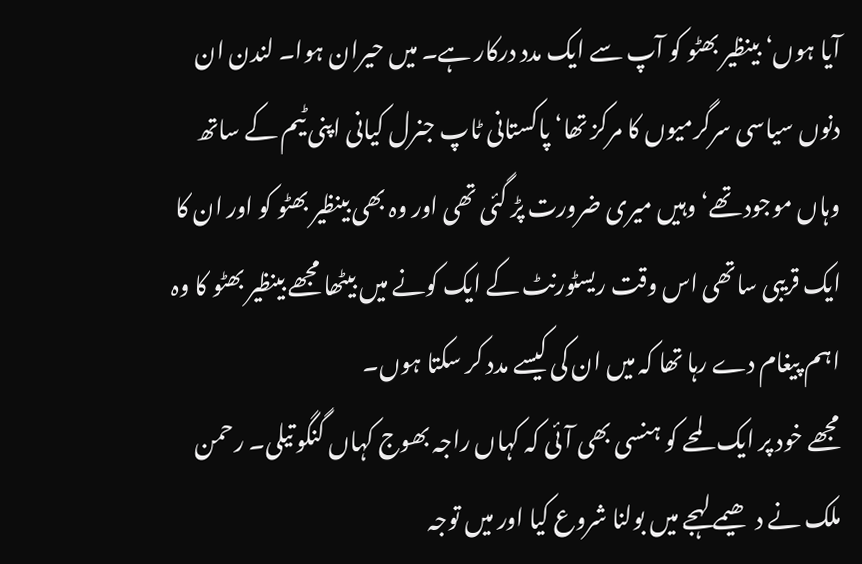آیا ہوں‘ بینظیر بھٹو کو آپ سے ایک مدد درکار ہے۔ میں حیران ہوا۔ لندن ان دنوں سیاسی سرگرمیوں کا مرکز تھا‘ پاکستانی ٹاپ جنرل کیانی اپنی ٹیم کے ساتھ وہاں موجود تھے‘ وہیں میری ضرورت پڑ گئی تھی اور وہ بھی بینظیر بھٹو کو اور ان کا ایک قریبی ساتھی اس وقت ریسٹورنٹ کے ایک کونے میں بیٹھا مجھے بینظیر بھٹو کا وہ اہم پیغام دے رہا تھا کہ میں ان کی کیسے مدد کر سکتا ہوں۔
مجھے خود پر ایک لمحے کو ہنسی بھی آئی کہ کہاں راجہ بھوج کہاں گنگو تیلی۔ رحمن ملک نے دھیمے لہجے میں بولنا شروع کیا اور میں توجہ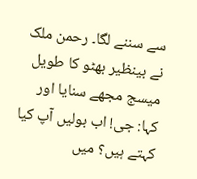سے سننے لگا۔ رحمن ملک نے بینظیر بھٹو کا طویل میسج مجھے سنایا اور کہا: جی! اب بولیں آپ کیا کہتے ہیں؟ میں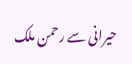حیرانی سے رحمن ملک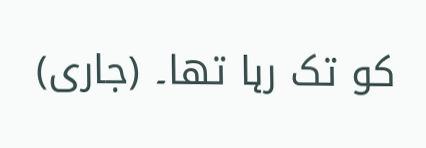کو تک رہا تھا۔ (جاری)